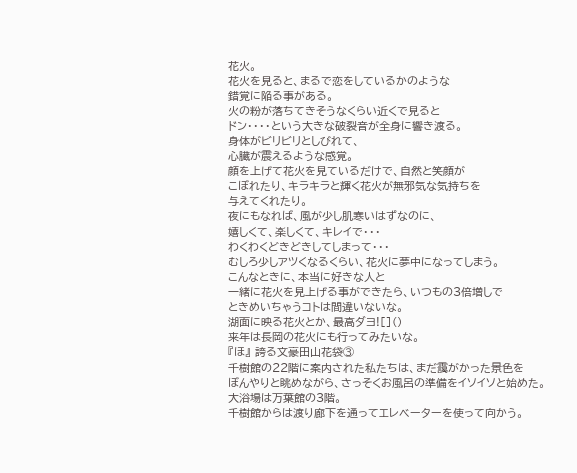花火。
花火を見ると、まるで恋をしているかのような
錯覚に陥る事がある。
火の粉が落ちてきそうなくらい近くで見ると
ドン・・・・という大きな破裂音が全身に響き渡る。
身体がビリビリとしびれて、
心臓が震えるような感覚。
顔を上げて花火を見ているだけで、自然と笑顔が
こぼれたり、キラキラと輝く花火が無邪気な気持ちを
与えてくれたり。
夜にもなれば、風が少し肌寒いはずなのに、
嬉しくて、楽しくて、キレイで・・・
わくわくどきどきしてしまって・・・
むしろ少しアツくなるくらい、花火に夢中になってしまう。
こんなときに、本当に好きな人と
一緒に花火を見上げる事ができたら、いつもの3倍増しで
ときめいちゃうコトは間違いないな。
湖面に映る花火とか、最高ダヨ![]()
来年は長岡の花火にも行ってみたいな。
『ほ』 誇る文豪田山花袋③
千樹館の22階に案内された私たちは、まだ靄がかった景色を
ぼんやりと眺めながら、さっそくお風呂の準備をイソイソと始めた。
大浴場は万葉館の3階。
千樹館からは渡り廊下を通ってエレベーターを使って向かう。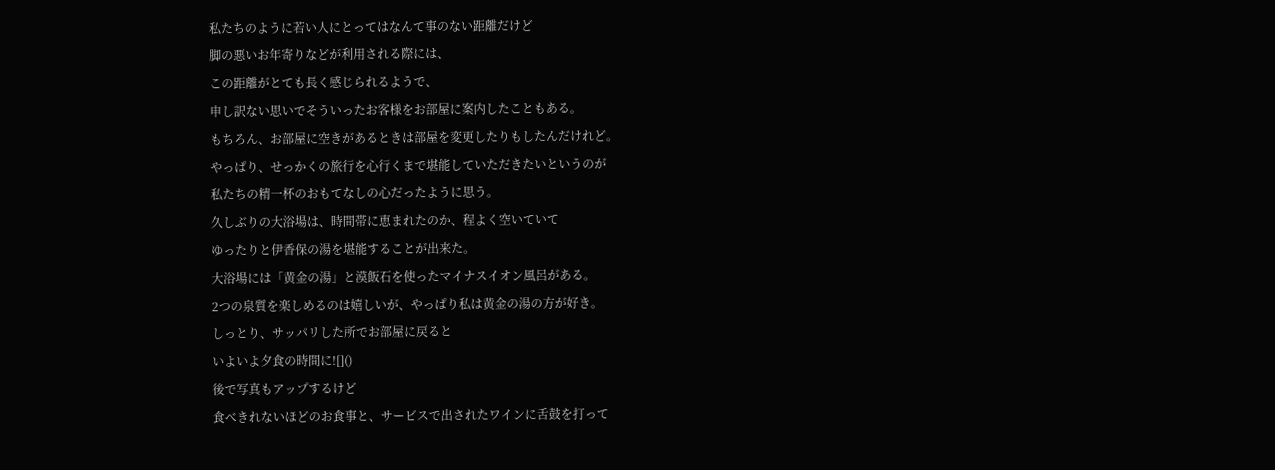私たちのように若い人にとってはなんて事のない距離だけど
脚の悪いお年寄りなどが利用される際には、
この距離がとても長く感じられるようで、
申し訳ない思いでそういったお客様をお部屋に案内したこともある。
もちろん、お部屋に空きがあるときは部屋を変更したりもしたんだけれど。
やっぱり、せっかくの旅行を心行くまで堪能していただきたいというのが
私たちの精一杯のおもてなしの心だったように思う。
久しぶりの大浴場は、時間帯に恵まれたのか、程よく空いていて
ゆったりと伊香保の湯を堪能することが出来た。
大浴場には「黄金の湯」と漠飯石を使ったマイナスイオン風呂がある。
2つの泉質を楽しめるのは嬉しいが、やっぱり私は黄金の湯の方が好き。
しっとり、サッパリした所でお部屋に戻ると
いよいよ夕食の時間に![]()
後で写真もアップするけど
食べきれないほどのお食事と、サービスで出されたワインに舌鼓を打って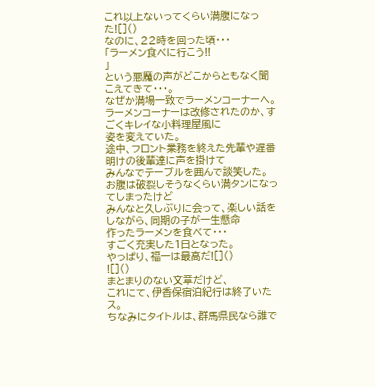これ以上ないってくらい満腹になった![]()
なのに、22時を回った頃・・・
「ラーメン食べに行こう!!
」
という悪魔の声がどこからともなく聞こえてきて・・・。
なぜか満場一致でラーメンコーナーへ。
ラーメンコーナーは改修されたのか、すごくキレイな小料理屋風に
姿を変えていた。
途中、フロント業務を終えた先輩や遅番明けの後輩達に声を掛けて
みんなでテーブルを囲んで談笑した。
お腹は破裂しそうなくらい満タンになってしまったけど
みんなと久しぶりに会って、楽しい話をしながら、同期の子が一生懸命
作ったラーメンを食べて・・・
すごく充実した1日となった。
やっぱり、福一は最高だ![]()
![]()
まとまりのない文章だけど、
これにて、伊香保宿泊紀行は終了いたス。
ちなみにタイトルは、群馬県民なら誰で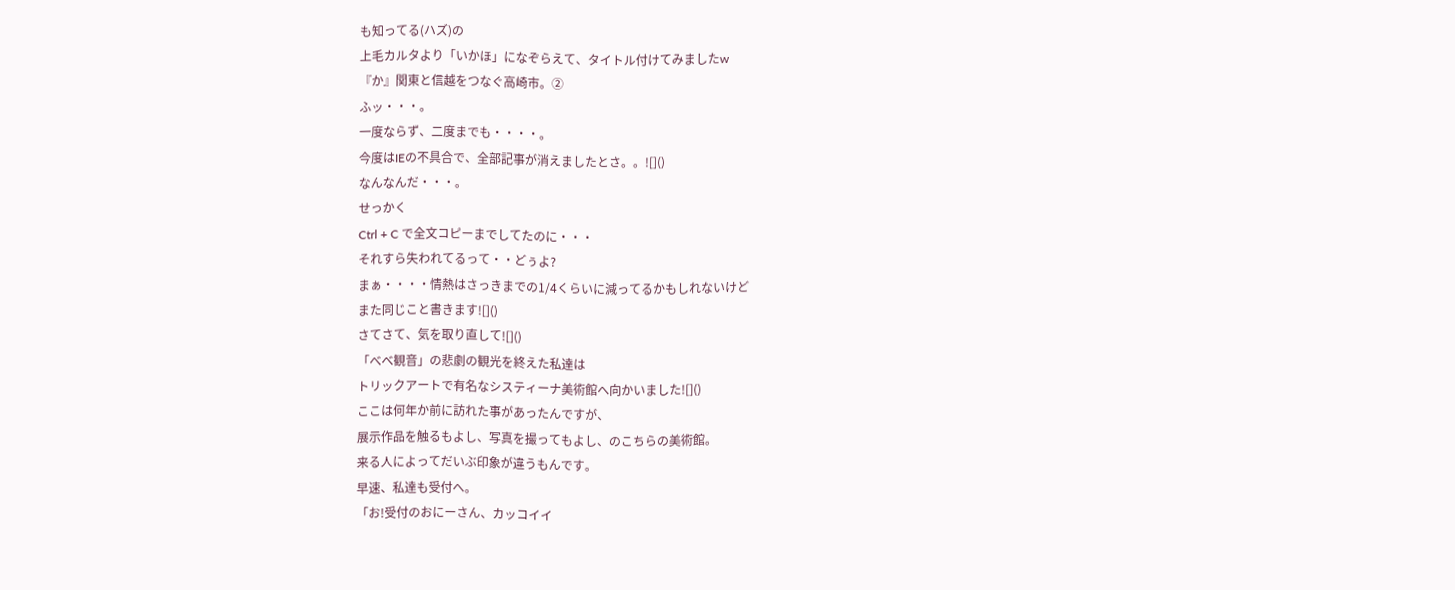も知ってる(ハズ)の
上毛カルタより「いかほ」になぞらえて、タイトル付けてみましたw
『か』関東と信越をつなぐ高崎市。②
ふッ・・・。
一度ならず、二度までも・・・・。
今度はIEの不具合で、全部記事が消えましたとさ。。![]()
なんなんだ・・・。
せっかく
Ctrl + C で全文コピーまでしてたのに・・・
それすら失われてるって・・どぅよ?
まぁ・・・・情熱はさっきまでの1/4くらいに減ってるかもしれないけど
また同じこと書きます![]()
さてさて、気を取り直して![]()
「べべ観音」の悲劇の観光を終えた私達は
トリックアートで有名なシスティーナ美術館へ向かいました![]()
ここは何年か前に訪れた事があったんですが、
展示作品を触るもよし、写真を撮ってもよし、のこちらの美術館。
来る人によってだいぶ印象が違うもんです。
早速、私達も受付へ。
「お!受付のおにーさん、カッコイイ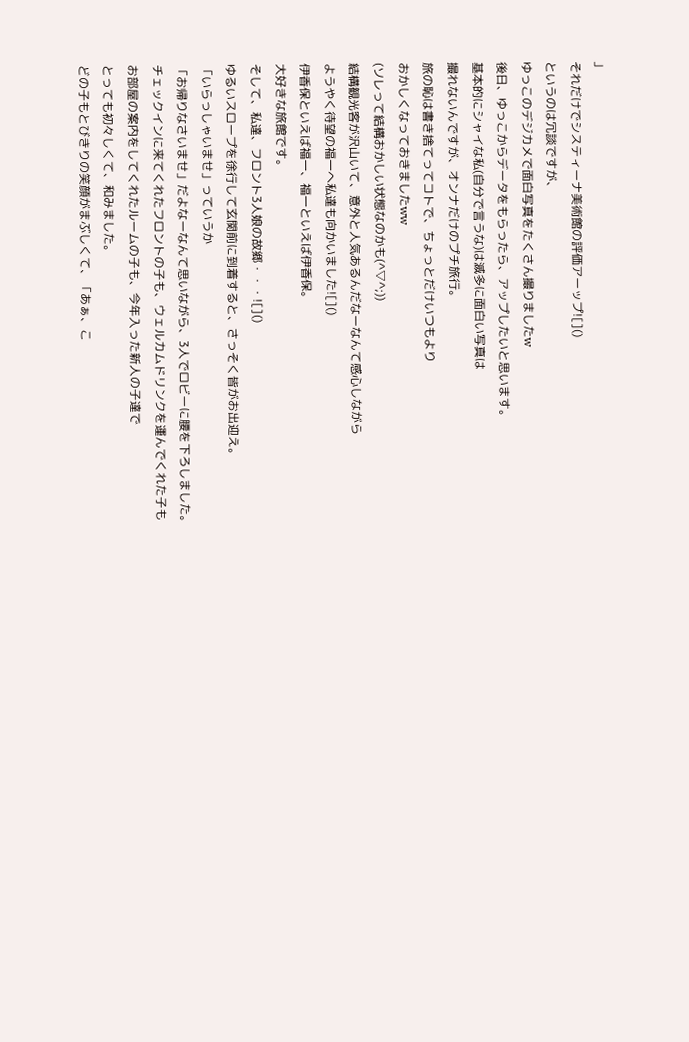」
それだけでシスティーナ美術館の評価アーップ![]()
というのは冗談ですが、
ゆっこのデジカメで面白写真をたくさん撮りましたw
後日、ゆっこからデータをもらったら、アップしたいと思います。
基本的にシャイな私(自分で言うな)は滅多に面白い写真は
撮れないんですが、オンナだけのプチ旅行。
旅の恥は書き捨てってコトで、ちょっとだけいつもより
おかしくなっておきましたww
(ソレって結構おかしい状態なのかも(^▽^;))
結構観光客が沢山いて、意外と人気あるんだなーなんて感心しながら
ようやく待望の福一へ私達も向かいました![]()
伊香保といえば福一、福一といえば伊香保。
大好きな旅館です。
そして、私達、フロント3人娘の故郷・・・![]()
ゆるいスロープを徐行して玄関前に到着すると、さっそく皆がお出迎え。
「いらっしゃいませ」っていうか
「お帰りなさいませ」だよなーなんて思いながら、3人でロビーに腰を下ろしました。
チェックインに来てくれたフロントの子も、ウェルカムドリンクを運んでくれた子も
お部屋の案内をしてくれたルームの子も、今年入った新人の子達で
とっても初々しくて、和みました。
どの子もとびきりの笑顔がまぶしくて、「あぁ、こ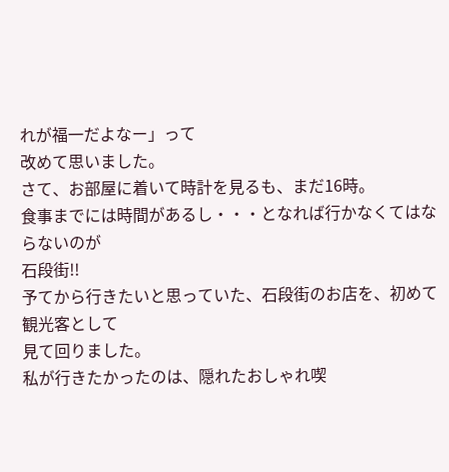れが福一だよなー」って
改めて思いました。
さて、お部屋に着いて時計を見るも、まだ16時。
食事までには時間があるし・・・となれば行かなくてはならないのが
石段街!!
予てから行きたいと思っていた、石段街のお店を、初めて観光客として
見て回りました。
私が行きたかったのは、隠れたおしゃれ喫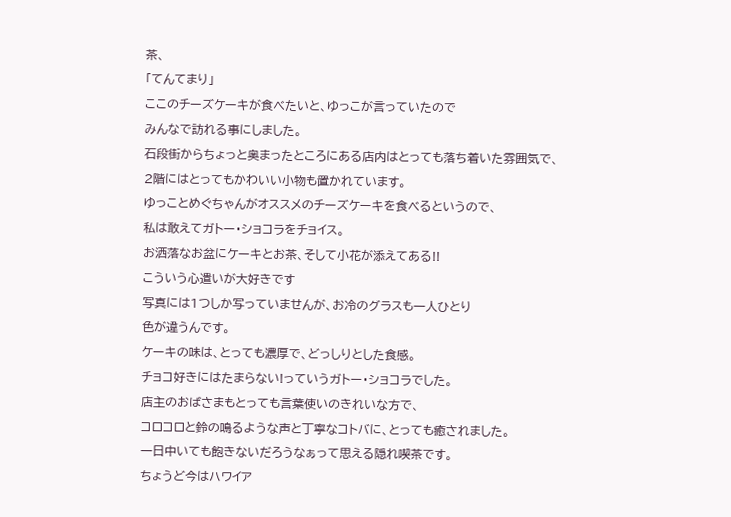茶、
「てんてまり」
ここのチーズケーキが食べたいと、ゆっこが言っていたので
みんなで訪れる事にしました。
石段街からちょっと奥まったところにある店内はとっても落ち着いた雰囲気で、
2階にはとってもかわいい小物も置かれています。
ゆっことめぐちゃんがオススメのチーズケーキを食べるというので、
私は敢えてガトー・ショコラをチョイス。
お洒落なお盆にケーキとお茶、そして小花が添えてある!!
こういう心遣いが大好きです
写真には1つしか写っていませんが、お冷のグラスも一人ひとり
色が違うんです。
ケーキの味は、とっても濃厚で、どっしりとした食感。
チョコ好きにはたまらない!っていうガトー・ショコラでした。
店主のおばさまもとっても言葉使いのきれいな方で、
コロコロと鈴の鳴るような声と丁寧なコトバに、とっても癒されました。
一日中いても飽きないだろうなぁって思える隠れ喫茶です。
ちょうど今はハワイア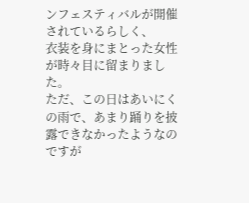ンフェスティバルが開催されているらしく、
衣装を身にまとった女性が時々目に留まりました。
ただ、この日はあいにくの雨で、あまり踊りを披露できなかったようなのですが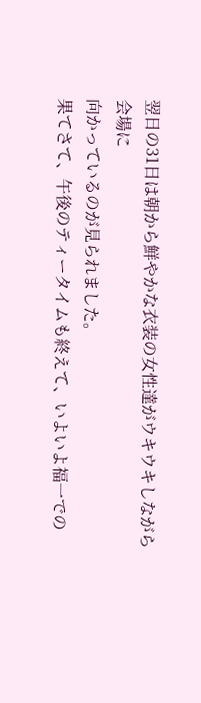翌日の31日は朝から鮮やかな衣装の女性達がウキウキしながら会場に
向かっているのが見られました。
果てさて、午後のティータイムも終えて、いよいよ福一での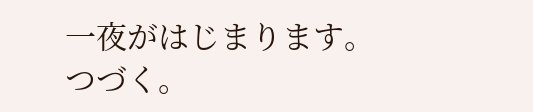一夜がはじまります。
つづく。